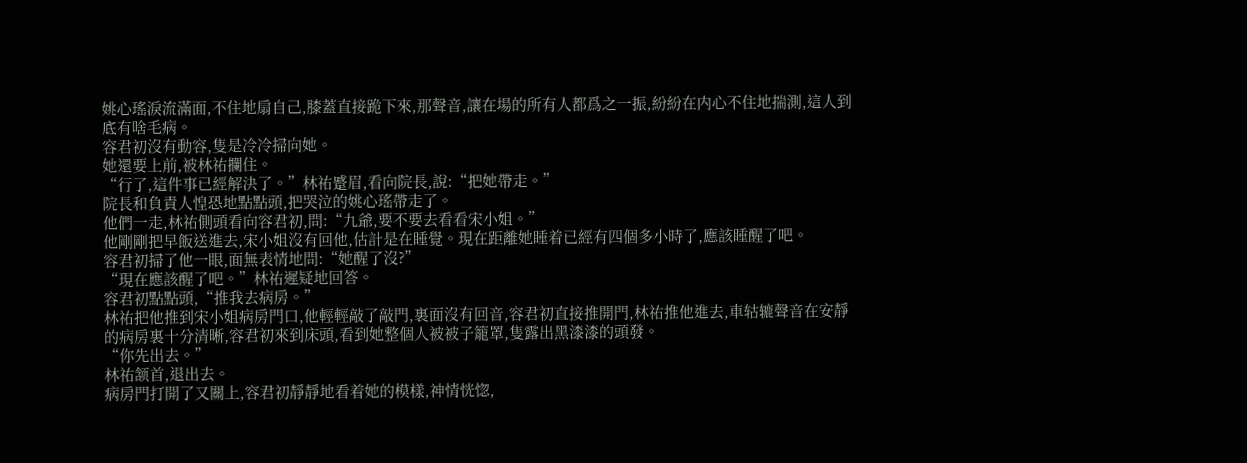姚心瑤淚流滿面,不住地扇自己,膝蓋直接跪下來,那聲音,讓在場的所有人都爲之一振,紛紛在内心不住地揣測,這人到底有啥毛病。
容君初沒有動容,隻是冷冷掃向她。
她還要上前,被林祐攔住。
“行了,這件事已經解決了。”林祐蹙眉,看向院長,說:“把她帶走。”
院長和負責人惶恐地點點頭,把哭泣的姚心瑤帶走了。
他們一走,林祐側頭看向容君初,問:“九爺,要不要去看看宋小姐。”
他剛剛把早飯送進去,宋小姐沒有回他,估計是在睡覺。現在距離她睡着已經有四個多小時了,應該睡醒了吧。
容君初掃了他一眼,面無表情地問:“她醒了沒?”
“現在應該醒了吧。”林祐遲疑地回答。
容君初點點頭,“推我去病房。”
林祐把他推到宋小姐病房門口,他輕輕敲了敲門,裏面沒有回音,容君初直接推開門,林祐推他進去,車轱辘聲音在安靜的病房裏十分清晰,容君初來到床頭,看到她整個人被被子籠罩,隻露出黑漆漆的頭發。
“你先出去。”
林祐颔首,退出去。
病房門打開了又關上,容君初靜靜地看着她的模樣,神情恍惚,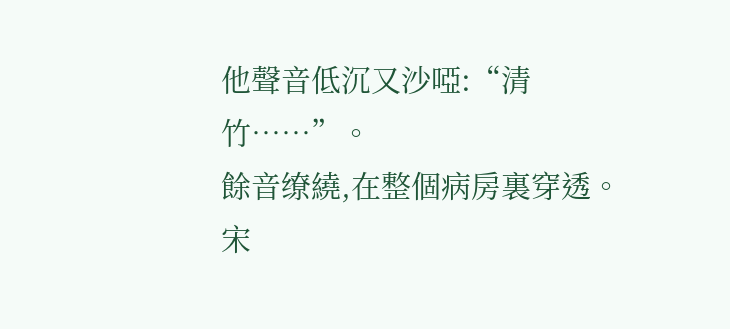他聲音低沉又沙啞:“清竹……”。
餘音缭繞,在整個病房裏穿透。
宋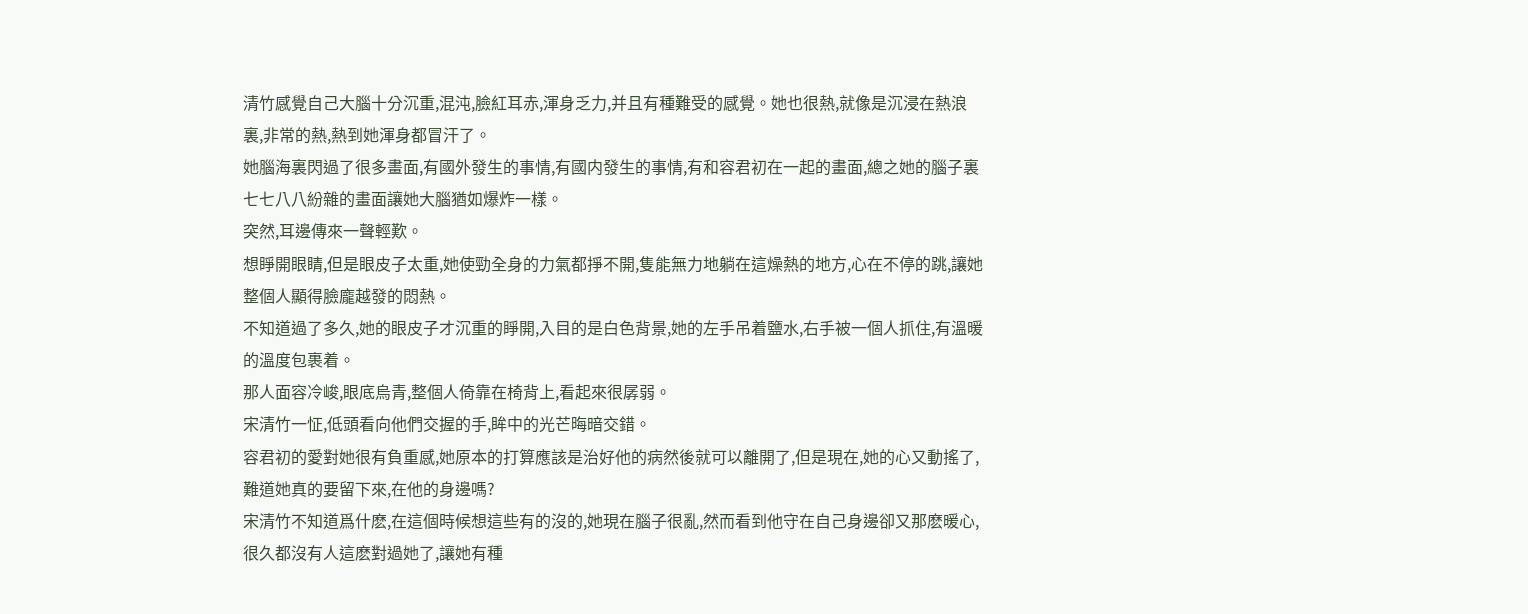清竹感覺自己大腦十分沉重,混沌,臉紅耳赤,渾身乏力,并且有種難受的感覺。她也很熱,就像是沉浸在熱浪裏,非常的熱,熱到她渾身都冒汗了。
她腦海裏閃過了很多畫面,有國外發生的事情,有國内發生的事情,有和容君初在一起的畫面,總之她的腦子裏七七八八紛雜的畫面讓她大腦猶如爆炸一樣。
突然,耳邊傳來一聲輕歎。
想睜開眼睛,但是眼皮子太重,她使勁全身的力氣都掙不開,隻能無力地躺在這燥熱的地方,心在不停的跳,讓她整個人顯得臉龐越發的悶熱。
不知道過了多久,她的眼皮子才沉重的睜開,入目的是白色背景,她的左手吊着鹽水,右手被一個人抓住,有溫暖的溫度包裹着。
那人面容冷峻,眼底烏青,整個人倚靠在椅背上,看起來很孱弱。
宋清竹一怔,低頭看向他們交握的手,眸中的光芒晦暗交錯。
容君初的愛對她很有負重感,她原本的打算應該是治好他的病然後就可以離開了,但是現在,她的心又動搖了,難道她真的要留下來,在他的身邊嗎?
宋清竹不知道爲什麽,在這個時候想這些有的沒的,她現在腦子很亂,然而看到他守在自己身邊卻又那麽暖心,很久都沒有人這麽對過她了,讓她有種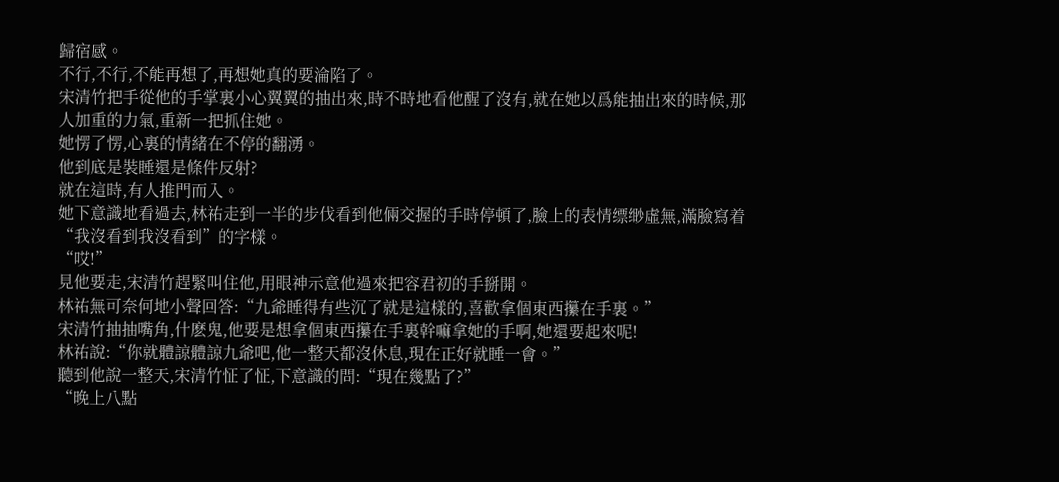歸宿感。
不行,不行,不能再想了,再想她真的要淪陷了。
宋清竹把手從他的手掌裏小心翼翼的抽出來,時不時地看他醒了沒有,就在她以爲能抽出來的時候,那人加重的力氣,重新一把抓住她。
她愣了愣,心裏的情緒在不停的翻湧。
他到底是裝睡還是條件反射?
就在這時,有人推門而入。
她下意識地看過去,林祐走到一半的步伐看到他倆交握的手時停頓了,臉上的表情缥缈虛無,滿臉寫着“我沒看到我沒看到”的字樣。
“哎!”
見他要走,宋清竹趕緊叫住他,用眼神示意他過來把容君初的手掰開。
林祐無可奈何地小聲回答:“九爺睡得有些沉了就是這樣的,喜歡拿個東西攥在手裏。”
宋清竹抽抽嘴角,什麽鬼,他要是想拿個東西攥在手裏幹嘛拿她的手啊,她還要起來呢!
林祐說:“你就體諒體諒九爺吧,他一整天都沒休息,現在正好就睡一會。”
聽到他說一整天,宋清竹怔了怔,下意識的問:“現在幾點了?”
“晚上八點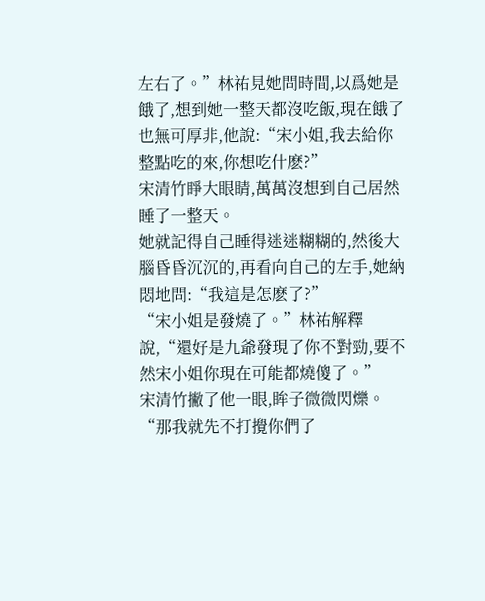左右了。”林祐見她問時間,以爲她是餓了,想到她一整天都沒吃飯,現在餓了也無可厚非,他說:“宋小姐,我去給你整點吃的來,你想吃什麽?”
宋清竹睜大眼睛,萬萬沒想到自己居然睡了一整天。
她就記得自己睡得迷迷糊糊的,然後大腦昏昏沉沉的,再看向自己的左手,她納悶地問:“我這是怎麽了?”
“宋小姐是發燒了。”林祐解釋說,“還好是九爺發現了你不對勁,要不然宋小姐你現在可能都燒傻了。”
宋清竹撇了他一眼,眸子微微閃爍。
“那我就先不打攪你們了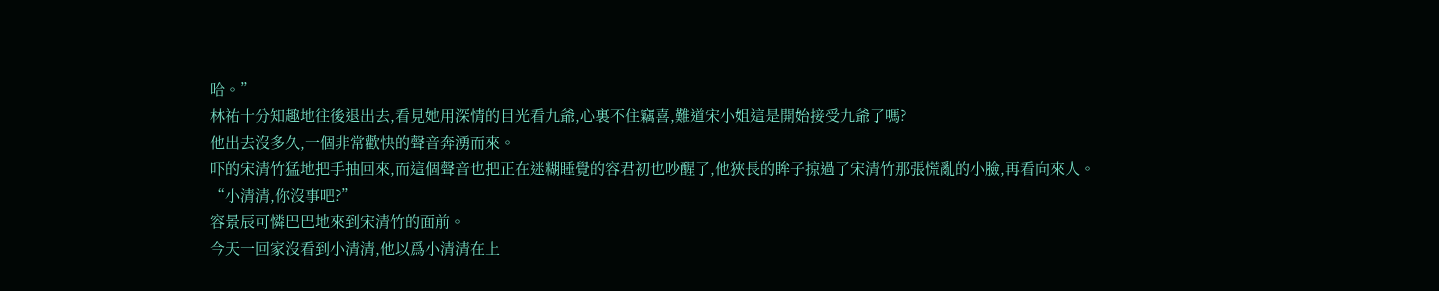哈。”
林祐十分知趣地往後退出去,看見她用深情的目光看九爺,心裏不住竊喜,難道宋小姐這是開始接受九爺了嗎?
他出去沒多久,一個非常歡快的聲音奔湧而來。
吓的宋清竹猛地把手抽回來,而這個聲音也把正在迷糊睡覺的容君初也吵醒了,他狹長的眸子掠過了宋清竹那張慌亂的小臉,再看向來人。
“小清清,你沒事吧?”
容景辰可憐巴巴地來到宋清竹的面前。
今天一回家沒看到小清清,他以爲小清清在上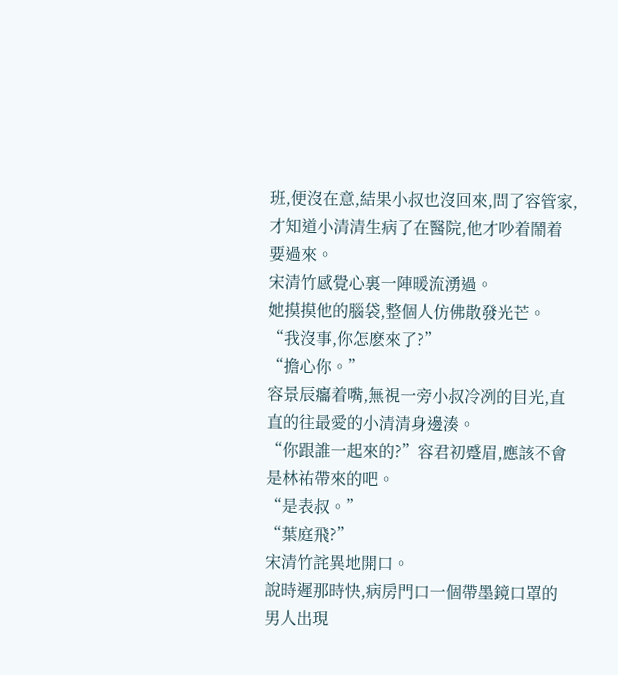班,便沒在意,結果小叔也沒回來,問了容管家,才知道小清清生病了在醫院,他才吵着鬧着要過來。
宋清竹感覺心裏一陣暖流湧過。
她摸摸他的腦袋,整個人仿佛散發光芒。
“我沒事,你怎麽來了?”
“擔心你。”
容景辰癟着嘴,無視一旁小叔冷冽的目光,直直的往最愛的小清清身邊湊。
“你跟誰一起來的?”容君初蹙眉,應該不會是林祐帶來的吧。
“是表叔。”
“葉庭飛?”
宋清竹詫異地開口。
說時遲那時快,病房門口一個帶墨鏡口罩的男人出現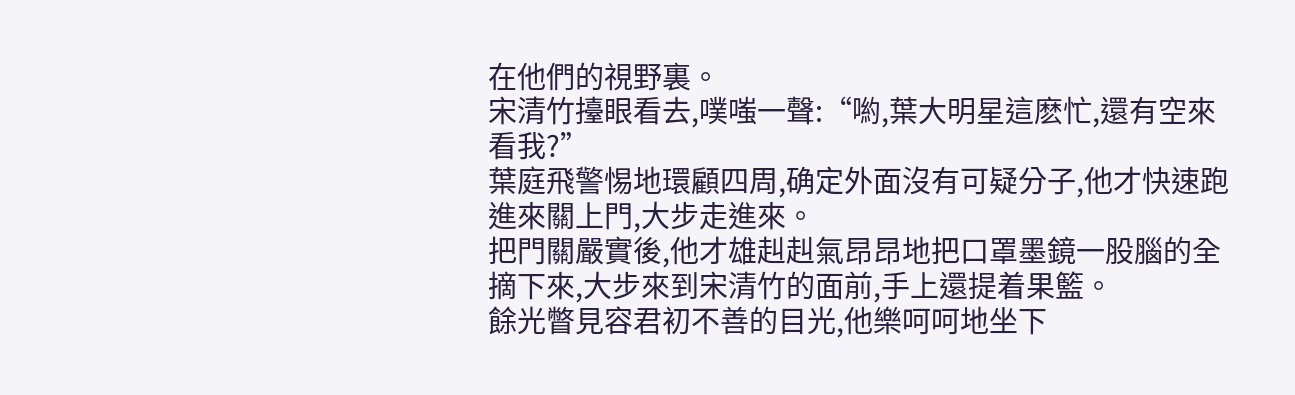在他們的視野裏。
宋清竹擡眼看去,噗嗤一聲:“喲,葉大明星這麽忙,還有空來看我?”
葉庭飛警惕地環顧四周,确定外面沒有可疑分子,他才快速跑進來關上門,大步走進來。
把門關嚴實後,他才雄赳赳氣昂昂地把口罩墨鏡一股腦的全摘下來,大步來到宋清竹的面前,手上還提着果籃。
餘光瞥見容君初不善的目光,他樂呵呵地坐下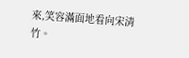來,笑容滿面地看向宋清竹。